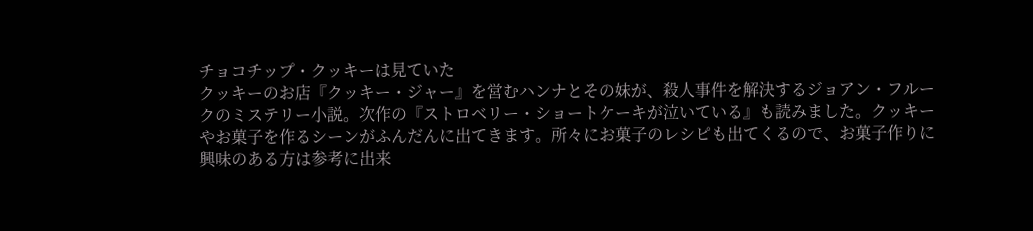チョコチップ・クッキーは見ていた
クッキーのお店『クッキー・ジャー』を営むハンナとその妹が、殺人事件を解決するジョアン・フルークのミステリー小説。次作の『ストロベリー・ショートケーキが泣いている』も読みました。クッキーやお菓子を作るシーンがふんだんに出てきます。所々にお菓子のレシピも出てくるので、お菓子作りに興味のある方は参考に出来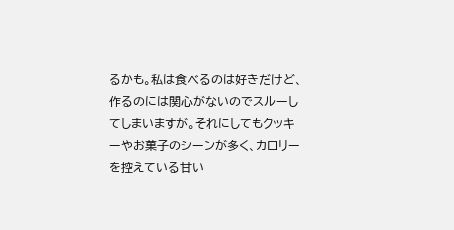るかも。私は食べるのは好きだけど、作るのには関心がないのでスルーしてしまいますが。それにしてもクッキーやお菓子のシーンが多く、カロリーを控えている甘い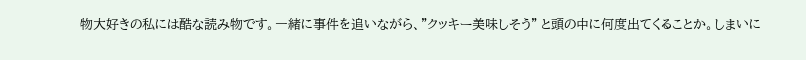物大好きの私には酷な読み物です。一緒に事件を追いながら、"クッキー美味しそう" と頭の中に何度出てくることか。しまいに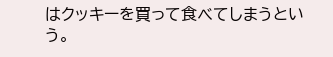はクッキーを買って食べてしまうという。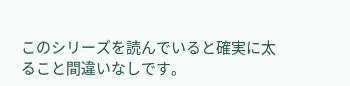このシリーズを読んでいると確実に太ること間違いなしです。